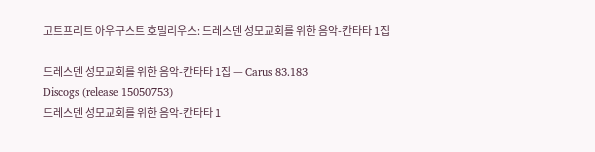고트프리트 아우구스트 호밀리우스: 드레스덴 성모교회를 위한 음악-칸타타 1집

드레스덴 성모교회를 위한 음악-칸타타 1집 — Carus 83.183
Discogs (release 15050753)
드레스덴 성모교회를 위한 음악-칸타타 1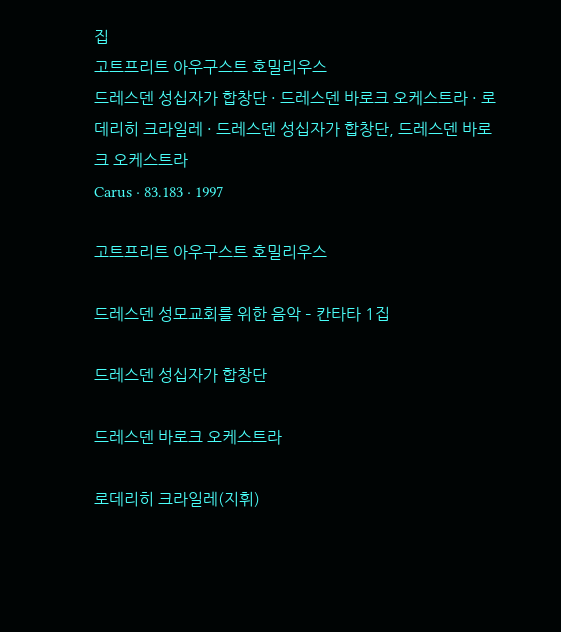집
고트프리트 아우구스트 호밀리우스
드레스덴 성십자가 합창단 · 드레스덴 바로크 오케스트라 · 로데리히 크라일레 · 드레스덴 성십자가 합창단, 드레스덴 바로크 오케스트라
Carus · 83.183 · 1997

고트프리트 아우구스트 호밀리우스

드레스덴 성모교회를 위한 음악 – 칸타타 1집

드레스덴 성십자가 합창단

드레스덴 바로크 오케스트라

로데리히 크라일레(지휘)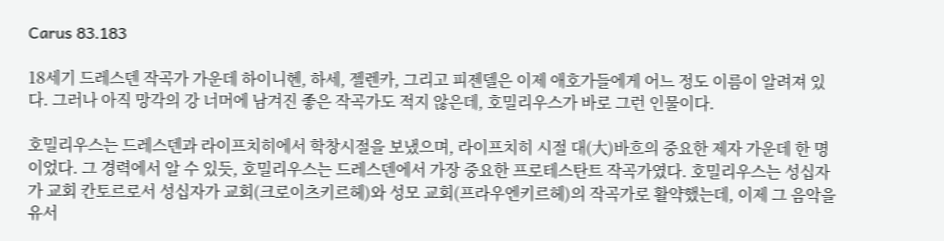Carus 83.183

18세기 드레스덴 작곡가 가운데 하이니헨, 하세, 젤렌카, 그리고 피젠델은 이제 애호가들에게 어느 정도 이름이 알려져 있다. 그러나 아직 망각의 강 너머에 남겨진 좋은 작곡가도 적지 않은데, 호밀리우스가 바로 그런 인물이다.

호밀리우스는 드레스덴과 라이프치히에서 학창시절을 보냈으며, 라이프치히 시절 대(大)바흐의 중요한 제자 가운데 한 명이었다. 그 경력에서 알 수 있듯, 호밀리우스는 드레스덴에서 가장 중요한 프로테스탄트 작곡가였다. 호밀리우스는 성십자가 교회 칸토르로서 성십자가 교회(크로이츠키르헤)와 성모 교회(프라우엔키르헤)의 작곡가로 활약했는데, 이제 그 음악을 유서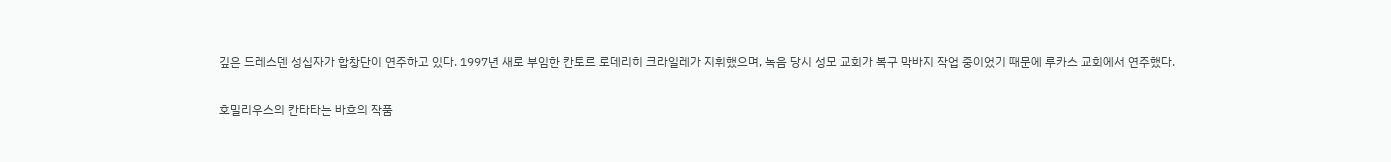깊은 드레스덴 성십자가 합창단이 연주하고 있다. 1997년 새로 부임한 칸토르 로데리히 크라일레가 지휘했으며, 녹음 당시 성모 교회가 복구 막바지 작업 중이었기 때문에 루카스 교회에서 연주했다.

호밀리우스의 칸타타는 바흐의 작품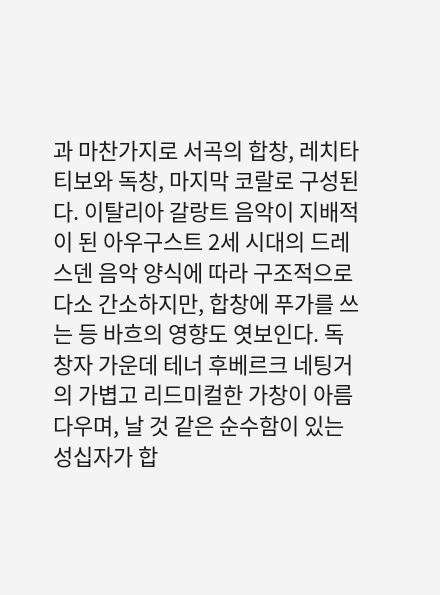과 마찬가지로 서곡의 합창, 레치타티보와 독창, 마지막 코랄로 구성된다. 이탈리아 갈랑트 음악이 지배적이 된 아우구스트 2세 시대의 드레스덴 음악 양식에 따라 구조적으로 다소 간소하지만, 합창에 푸가를 쓰는 등 바흐의 영향도 엿보인다. 독창자 가운데 테너 후베르크 네팅거의 가볍고 리드미컬한 가창이 아름다우며, 날 것 같은 순수함이 있는 성십자가 합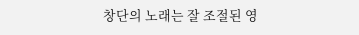창단의 노래는 잘 조절된 영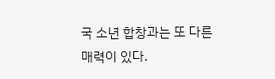국 소년 합창과는 또 다른 매력이 있다.